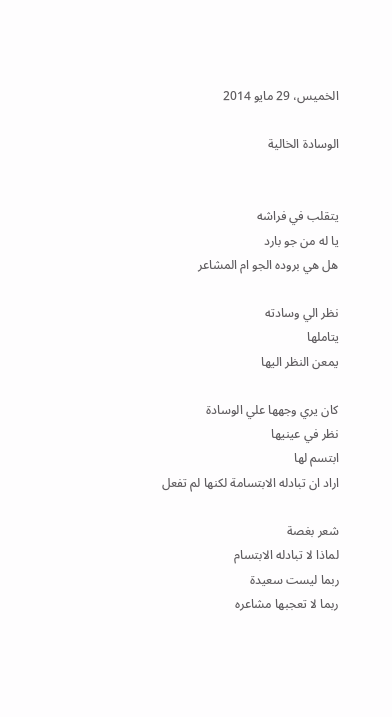الخميس، 29 مايو 2014

الوسادة الخالية


يتقلب في فراشه
يا له من جو بارد
هل هي بروده الجو ام المشاعر

نظر الي وسادته
يتاملها
يمعن النظر اليها

كان يري وجهها علي الوسادة
نظر في عينيها
ابتسم لها
اراد ان تبادله الابتسامة لكنها لم تفعل

شعر بغصة
لماذا لا تبادله الابتسام
ربما ليست سعيدة
ربما لا تعجبها مشاعره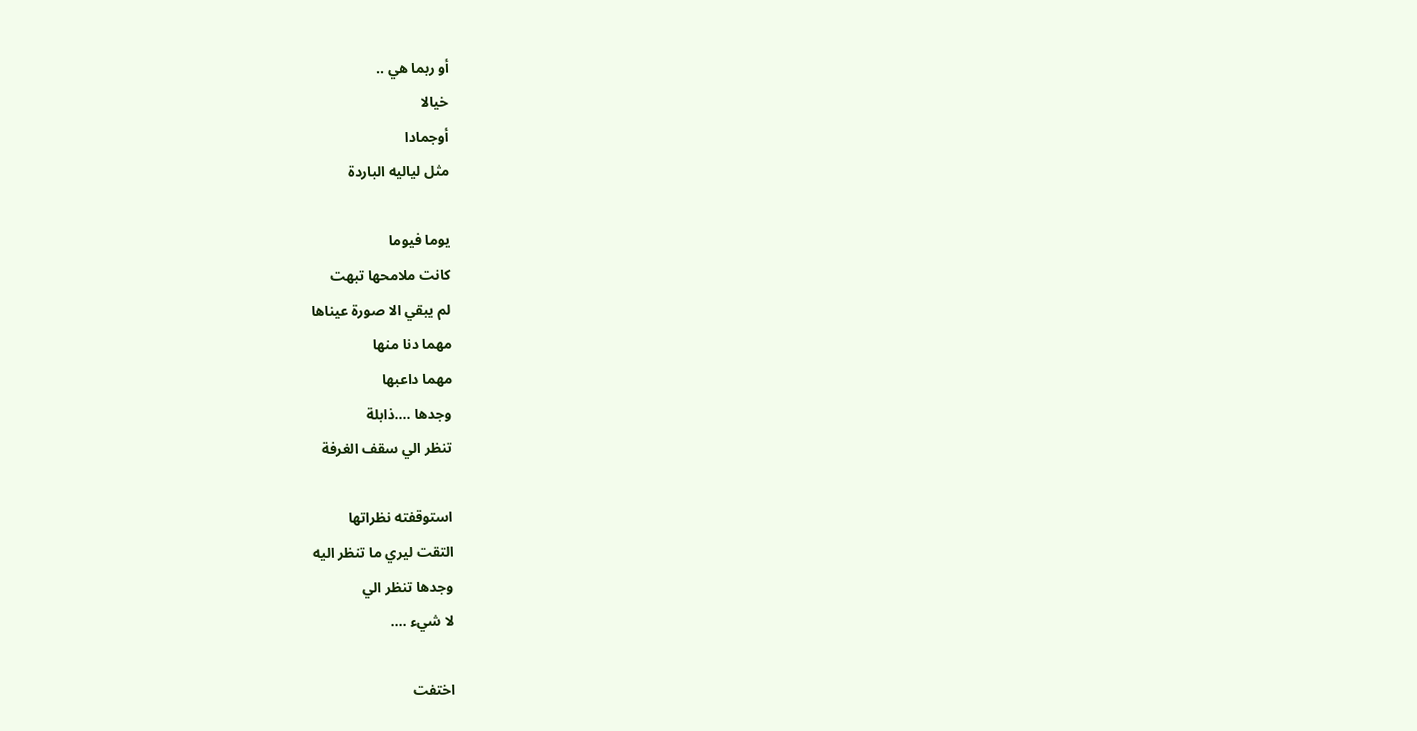أو ربما هي ..
خيالا
أوجمادا
مثل لياليه الباردة

يوما فيوما
كانت ملامحها تبهت
لم يبقي الا صورة عيناها
مهما دنا منها
مهما داعبها
وجدها ....ذابلة
تنظر الي سقف الغرفة

استوقفته نظراتها
التقت ليري ما تنظر اليه
وجدها تنظر الي
لا شيء ....

اختفت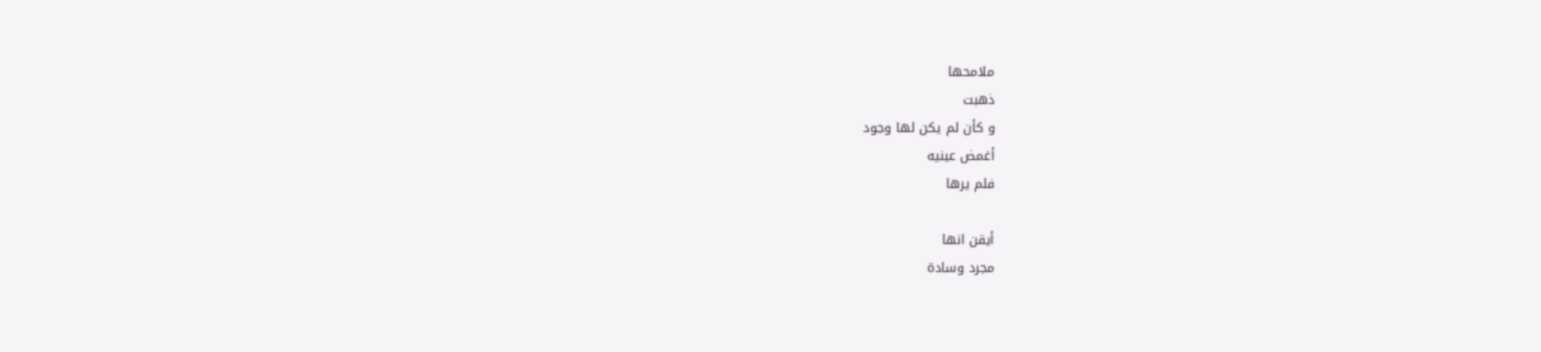ملامحها
ذهبت
و كأن لم يكن لها وجود
أغمض عينيه
فلم يرها

أيقن انها
مجرد وسادة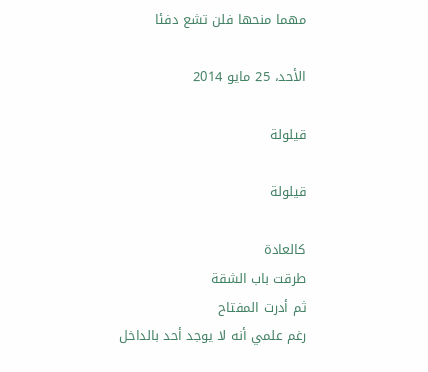مهما منحها فلن تشع دفئا

الأحد، 25 مايو 2014

قيلولة

قيلولة

كالعادة
طرقت باب الشقة
ثم أدرت المفتاح
رغم علمي أنه لا يوجد أحد بالداخل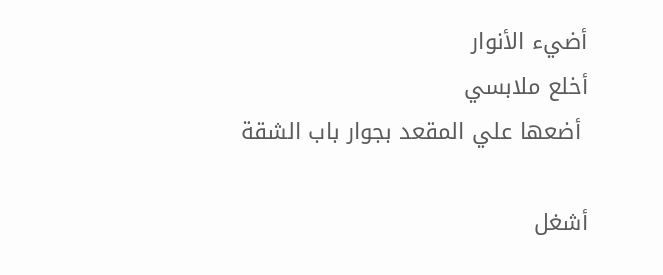أضيء الأنوار
أخلع ملابسي
 أضعها علي المقعد بجوار باب الشقة

أشغل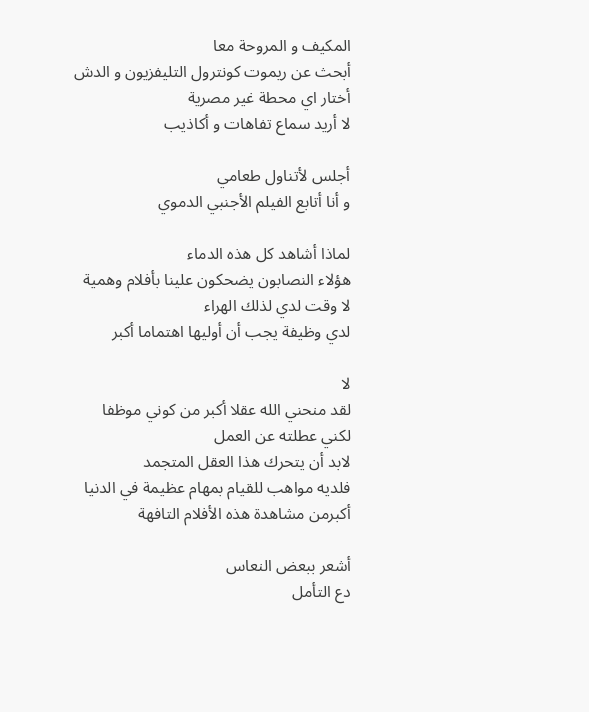المكيف و المروحة معا
أبحث عن ريموت كونترول التليفزيون و الدش
أختار اي محطة غير مصرية
لا أريد سماع تفاهات و أكاذيب

أجلس لأتناول طعامي
و أنا أتابع الفيلم الأجنبي الدموي

لماذا أشاهد كل هذه الدماء
هؤلاء النصابون يضحكون علينا بأفلام وهمية
لا وقت لدي لذلك الهراء
لدي وظيفة يجب أن أوليها اهتماما أكبر

لا
لقد منحني الله عقلا أكبر من كوني موظفا
لكني عطلته عن العمل
لابد أن يتحرك هذا العقل المتجمد
فلديه مواهب للقيام بمهام عظيمة في الدنيا
أكبرمن مشاهدة هذه الأفلام التافهة

أشعر ببعض النعاس
دع التأمل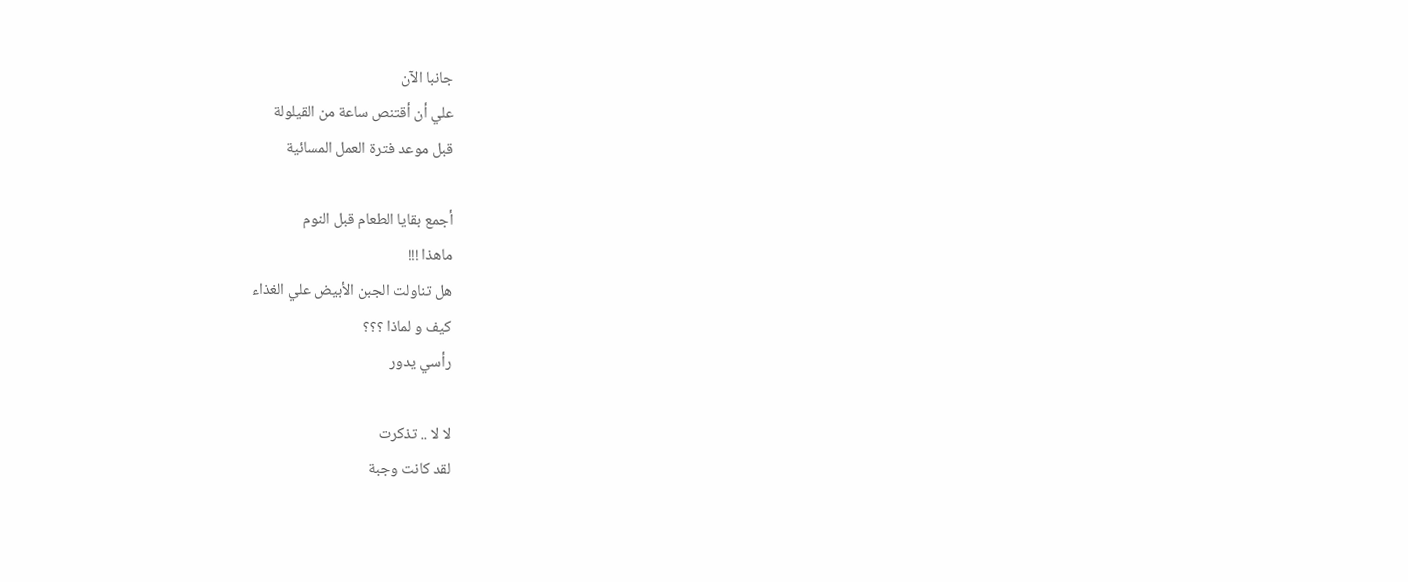جانبا الآن
علي أن أقتنص ساعة من القيلولة
قبل موعد فترة العمل المسائية

أجمع بقايا الطعام قبل النوم
ماهذا !!!
هل تناولت الجبن الأبيض علي الغذاء
كيف و لماذا ؟؟؟
رأسي يدور

لا لا .. تذكرت
لقد كانت وجبة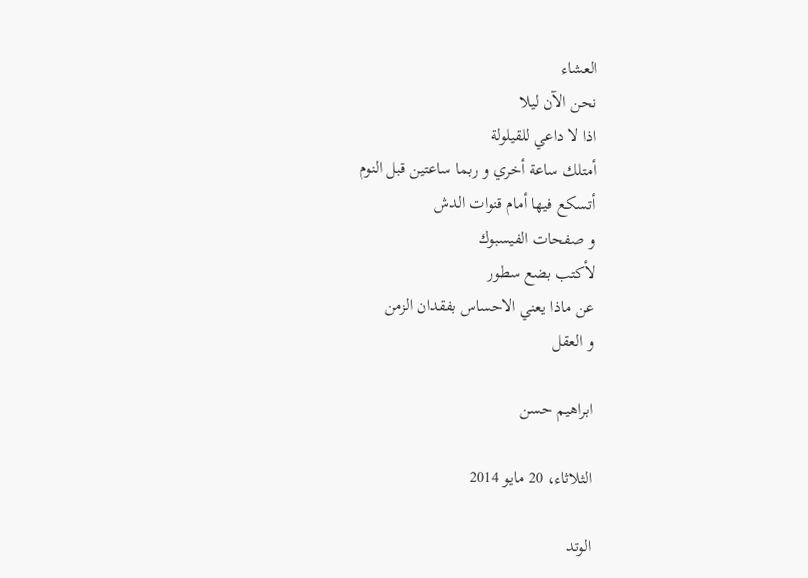العشاء
نحن الآن ليلا
اذا لا داعي للقيلولة
أمتلك ساعة أخري و ربما ساعتين قبل النوم
أتسكع فيها أمام قنوات الدش
و صفحات الفيسبوك
لأكتب بضع سطور
عن ماذا يعني الاحساس بفقدان الزمن
و العقل

ابراهيم حسن

الثلاثاء، 20 مايو 2014

الوتد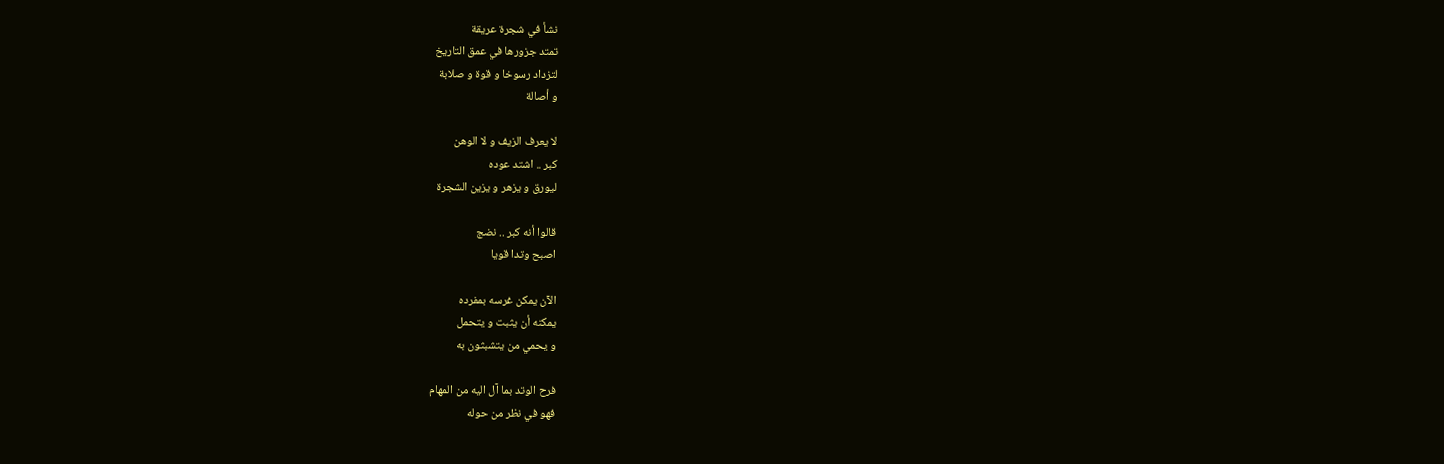نشأ في شجرة عريقة
تمتد جزورها في عمق التاريخ
لتزداد رسوخا و قوة و صلابة
و أصالة

لا يعرف الزيف و لا الوهن
كبر .. اشتد عوده
ليورق و يزهر و يزين الشجرة

قالوا أنه كبر .. نضج
اصبح وتدا قويا

الآن يمكن غرسه بمفرده
يمكنه أن يثبت و يتحمل
و يحمي من يتشبثون به

فرح الوتد بما آل اليه من المهام
فهو في نظر من حوله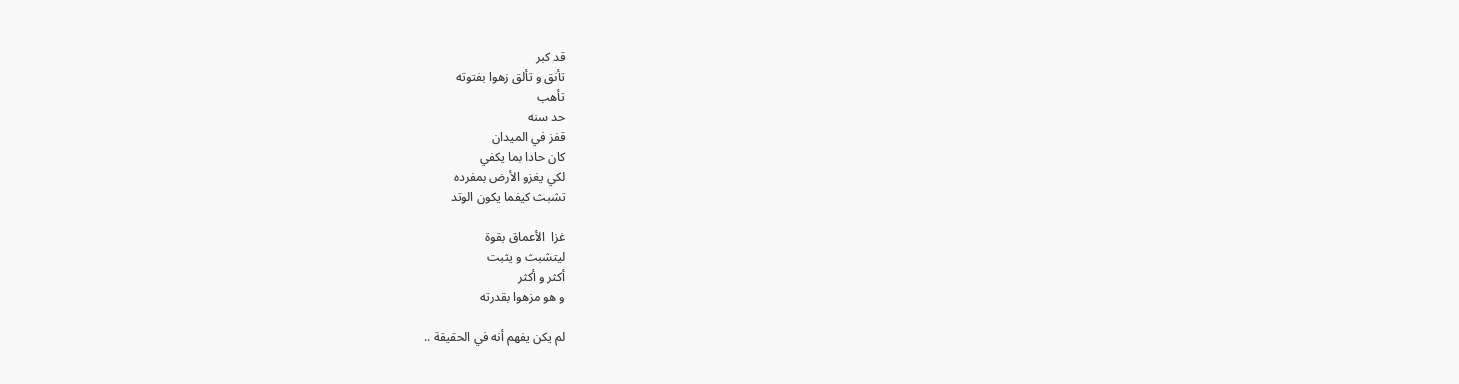قد كبر
تأنق و تألق زهوا بفتوته
تأهب
حد سنه
قفز في الميدان
كان حادا بما يكفي
لكي يغزو الأرض بمفرده
تشبث كيفما يكون الوتد

غزا  الأعماق بقوة
ليتشبث و يثبت
أكثر و أكثر
و هو مزهوا بقدرته

لم يكن يفهم أنه في الحقيقة ..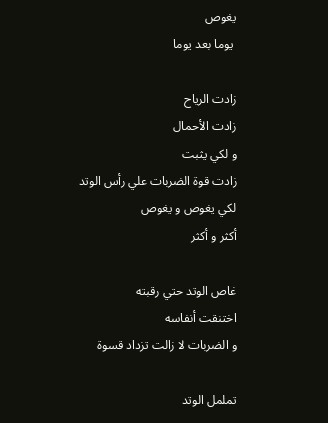يغوص
 يوما بعد يوما

زادت الرياح
زادت الأحمال
و لكي يثبت
زادت قوة الضربات علي رأس الوتد
لكي يغوص و يغوص
أكثر و أكثر

غاص الوتد حتي رقبته
اختنقت أنفاسه
و الضربات لا زالت تزداد قسوة

تململ الوتد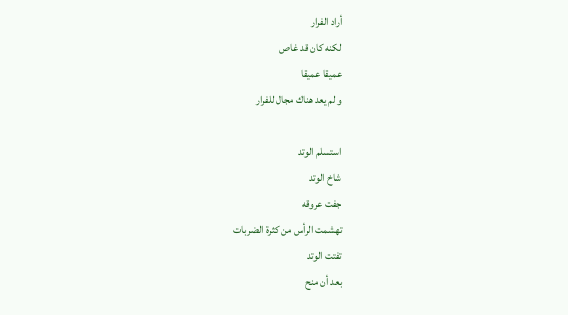أراد الفرار
لكنه كان قد غاص
عميقا عميقا
و لم يعد هناك مجال للفرار

استسلم الوتد
شاخ الوتد
جفت عروقه
تهشمت الرأس من كثرة الضربات
تفتت الوتد
بعد أن منح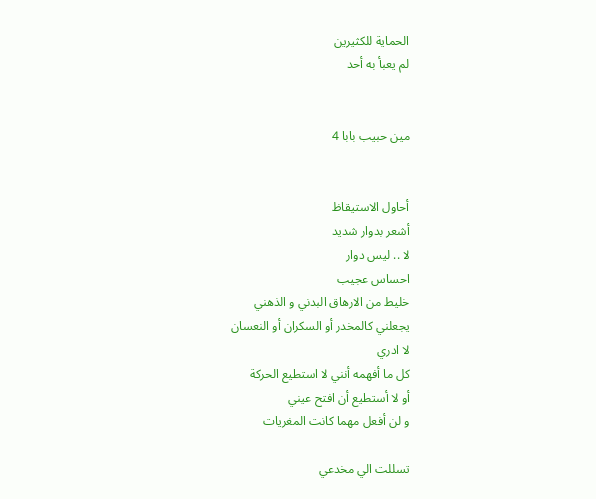الحماية للكثيرين
لم يعبأ به أحد


مين حبيب بابا 4


أحاول الاستيقاظ
أشعر بدوار شديد
لا .. ليس دوار
احساس عجيب
خليط من الارهاق البدني و الذهني
يجعلني كالمخدر أو السكران أو النعسان
لا ادري
كل ما أفهمه أنني لا استطيع الحركة
أو لا أستطيع أن افتح عيني
و لن أفعل مهما كانت المغريات

تسللت الي مخدعي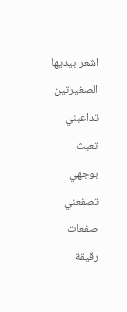اشعر بيديها الصغيرتين
تداعبني
تعبث بوجهي
تصفعني صفعات رقيقة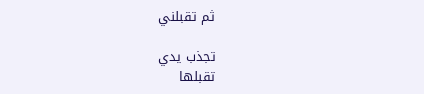ثم تقبلني

تجذب يدي
تقبلها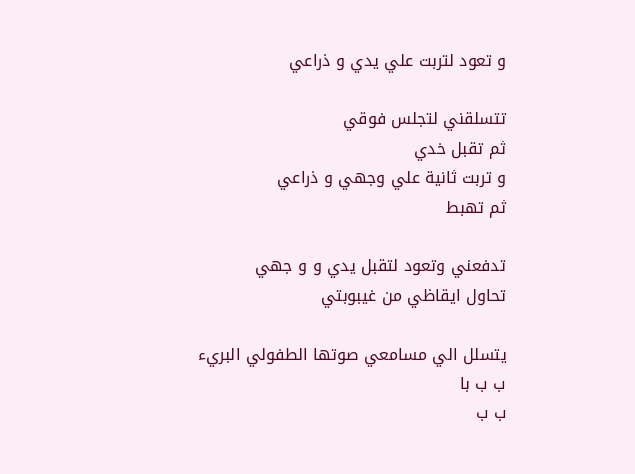و تعود لتربت علي يدي و ذراعي

تتسلقني لتجلس فوقي
ثم تقبل خدي
و تربت ثانية علي وجهي و ذراعي
ثم تهبط

تدفعني وتعود لتقبل يدي و و جهي
تحاول ايقاظي من غيبوبتي

يتسلل الي مسامعي صوتها الطفولي البريء
ب ب با
ب ب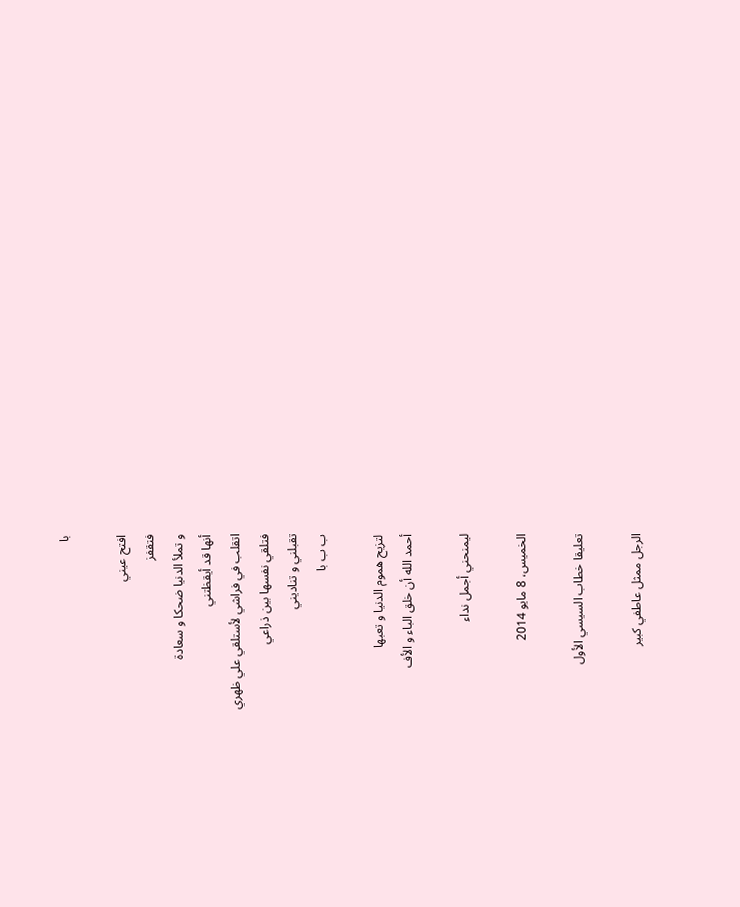با

افتح عيني
فتقفز
و تملأ الدنيا ضحكا و سعادة
أنها قد أيقظتني
اتقلب في فراشي لأستلقي علي ظهري
فتلقي نفسها بين ذراعي
تقبلني و تناديني
ب ب با

لتزيح هموم الدنيا و تعبها
أحمد الله أن خلق الباء و الأف

ليمنحني أجمل نداء

الخميس، 8 مايو 2014

تعليقا خطاب السيسي الأول

الرجل ممثل عاطفي كبير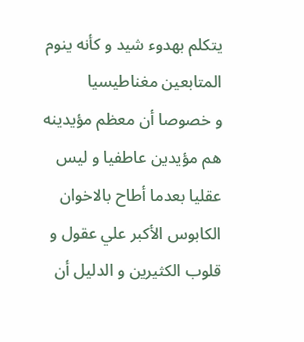يتكلم بهدوء شيد و كأنه ينوم المتابعين مغناطيسيا
و خصوصا أن معظم مؤيدينه هم مؤيدين عاطفيا و ليس عقليا بعدما أطاح بالاخوان الكابوس الأكبر علي عقول و قلوب الكثيرين و الدليل أن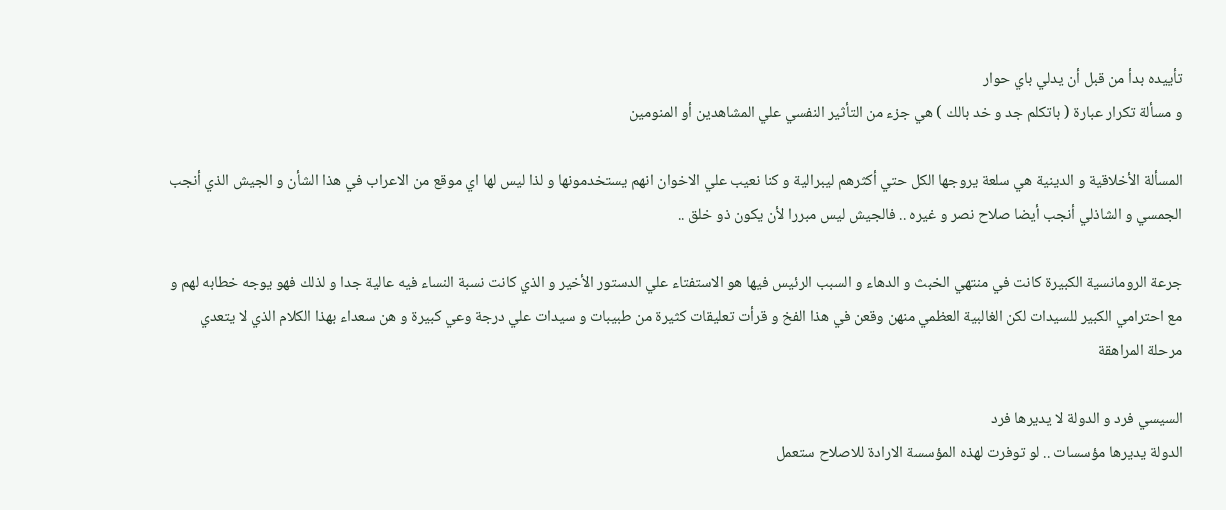تأييده بدأ من قبل أن يدلي باي حوار
و مسألة تكرار عبارة ( باتكلم جد و خد بالك ) هي جزء من التأثير النفسي علي المشاهدين أو المنومين

المسألة الأخلاقية و الدينية هي سلعة يروجها الكل حتي أكثرهم ليبرالية و كنا نعيب علي الاخوان انهم يستخدمونها و لذا ليس لها اي موقع من الاعراب في هذا الشأن و الجيش الذي أنجب الجمسي و الشاذلي أنجب أيضا صلاح نصر و غيره .. فالجيش ليس مبررا لأن يكون ذو خلق ..

جرعة الرومانسية الكبيرة كانت في منتهي الخبث و الدهاء و السبب الرئيس فيها هو الاستفتاء علي الدستور الأخير و الذي كانت نسبة النساء فيه عالية جدا و لذلك فهو يوجه خطابه لهم و مع احترامي الكبير للسيدات لكن الغالبية العظمي منهن وقعن في هذا الفخ و قرأت تعليقات كثيرة من طبيبات و سيدات علي درجة وعي كبيرة و هن سعداء بهذا الكلام الذي لا يتعدي مرحلة المراهقة

السيسي فرد و الدولة لا يديرها فرد
الدولة يديرها مؤسسات .. لو توفرت لهذه المؤسسة الارادة للاصلاح ستعمل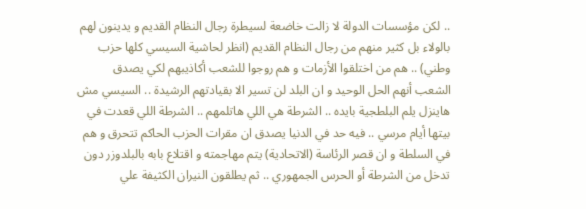.. لكن مؤسسات الدولة لا زالت خاضعة لسيطرة رجال النظام القديم و يدينون لهم بالولاء بل كثير منهم من رجال النظام القديم (انظر لحاشية السيسي كلها حزب وطني) .. هم من اختلقوا الأزمات و هم روجوا للشعب أكاذيبهم لكي يصدق الشعب أنهم الحل الوحيد و ان البلد لن تسير الا بقيادتهم الرشيدة .. السيسي مش هاينزل يلم البلطجية بايده .. الشرطة هي اللي هاتلمهم .. الشرطة اللي قعدت في بيتها أيام مرسي .. فيه حد في الدنيا يصدق ان مقرات الحزب الحاكم تتحرق و هم في السلطة و ان قصر الرئاسة (الاتحادية) يتم مهاجمته و اقتلاع بابه بالبلدوزر دون تدخل من الشرطة أو الحرس الجمهوري .. ثم يطلقون النيران الكثيفة علي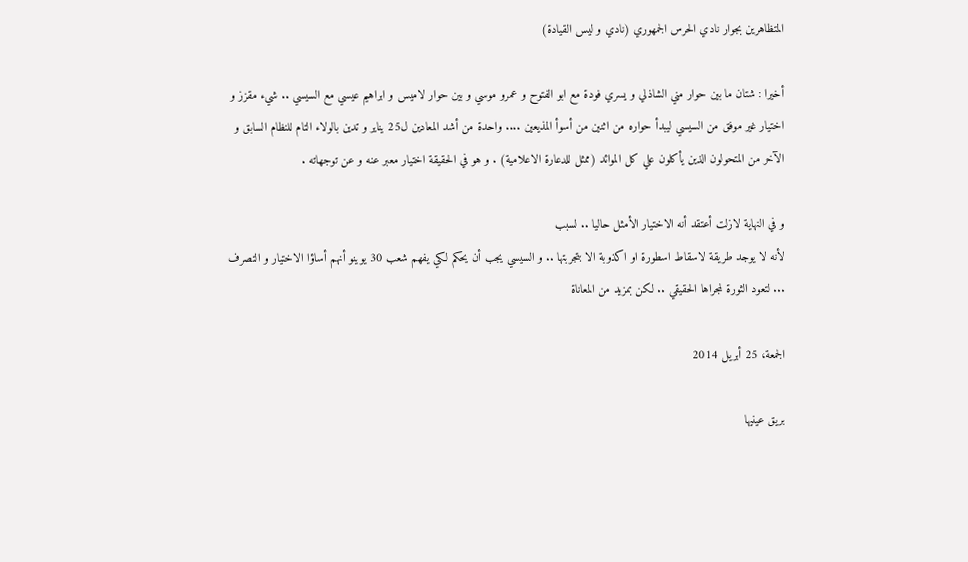المتظاهرين بجوار نادي الحرس الجمهوري (نادي و ليس القيادة)

أخيرا : شتان ما بين حوار مني الشاذلي و يسري فودة مع ابو الفتوح و عمرو موسي و بين حوار لاميس و ابراهيم عيسي مع السيسي .. شيء مقزز و اختيار غير موفق من السيسي ليبدأ حواره من اثنين من أسوأ المذيعين .... واحدة من أشد المعادين ل25 يناير و تدين بالولاء التام للنظام السابق و الآخر من المتحولون الذين يأكلون علي كل الموائد (ممثل للدعارة الاعلامية) . و هو في الحقيقة اختيار معبر عنه و عن توجهاته .

و في النهاية لازلت أعتقد أنه الاختيار الأمثل حاليا .. لسبب
لأنه لا يوجد طريقة لاسقاط اسطورة او اكذوبة الا بتجربتها .. و السيسي يجب أن يحكم لكي يفهم شعب 30 يوينو أنهم أساؤا الاختيار و التصرف ... لتعود الثورة لمجراها الحقيقي .. لكن بمزيد من المعاناة

الجمعة، 25 أبريل 2014

بريق عينيها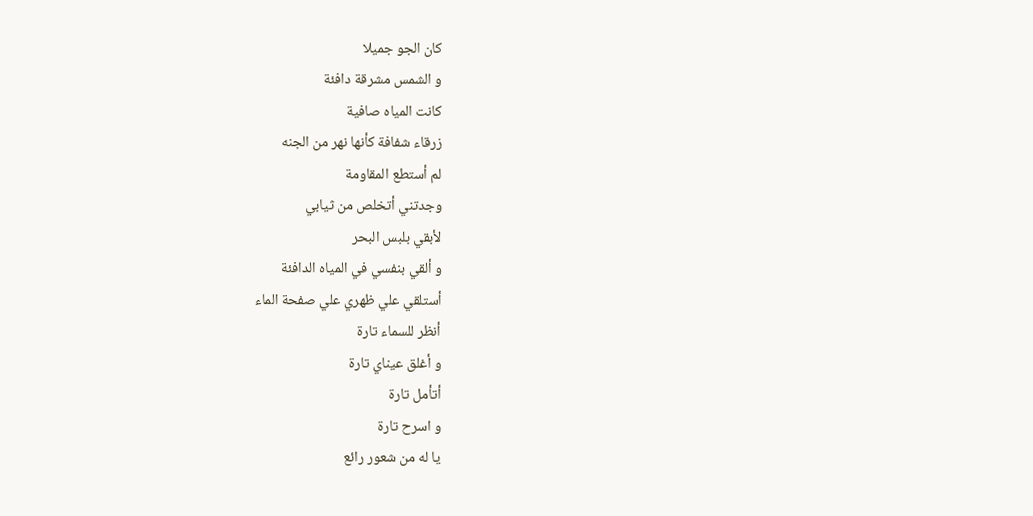كان الجو جميلا
و الشمس مشرقة دافئة
كانت المياه صافية
زرقاء شفافة كأنها نهر من الجنه
لم أستطع المقاومة
وجدتني أتخلص من ثيابي
لأبقي بلبس البحر
و ألقي بنفسي في المياه الدافئة
أستلقي علي ظهري علي صفحة الماء
أنظر للسماء تارة
و أغلق عيناي تارة
أتأمل تارة
و اسرح تارة
يا له من شعور رائع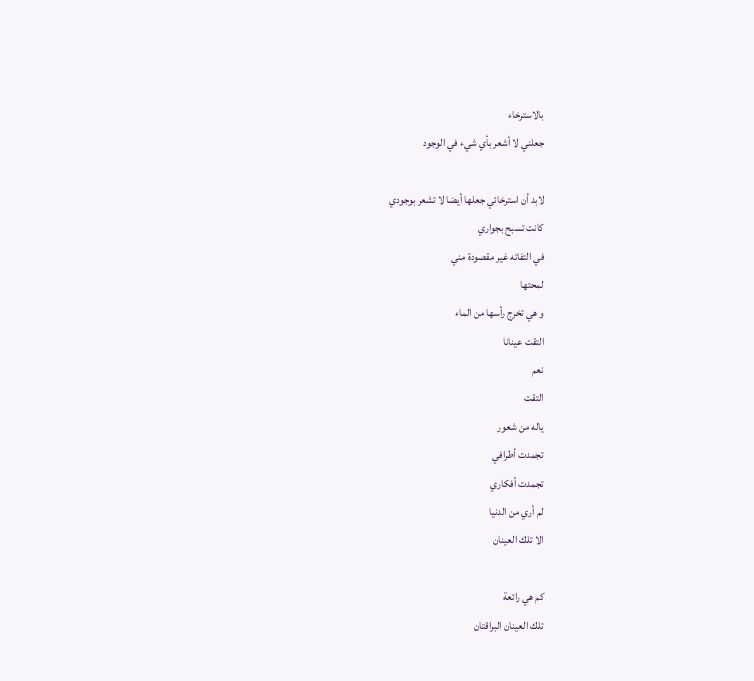بالاسترخاء
جعلني لا أشعر بأي شيء في الوجود

لابد أن استرخائي جعلها أيضا لا تشعر بوجودي
كانت تسبح بجواري
في التفاته غير مقصودة مني
لمحتها
و هي تخرج رأسها من الماء
التقت عينانا
نعم
التقت
ياله من شعور
تجمدت أطرافي
تجمدت أفكاري
لم أري من الدنيا
الا تلك العينان

كم هي رائعة
تلك العينان البراقتان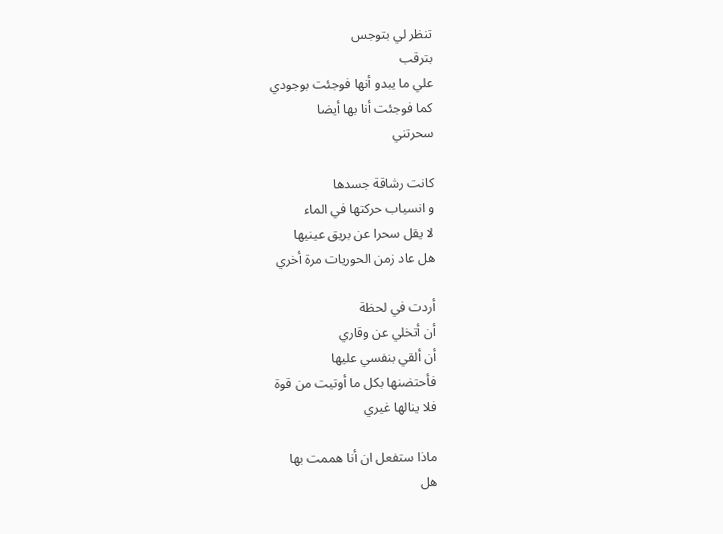تنظر لي بتوجس
بترقب
علي ما يبدو أنها فوجئت بوجودي
كما فوجئت أنا بها أيضا
سحرتني

كانت رشاقة جسدها
و انسياب حركتها في الماء
لا يقل سحرا عن بريق عينيها
هل عاد زمن الحوريات مرة أخري

أردت في لحظة
أن أتخلي عن وقاري
أن ألقي بنفسي عليها
فأحتضنها بكل ما أوتيت من قوة
فلا ينالها غيري

ماذا ستفعل ان أنا هممت بها
هل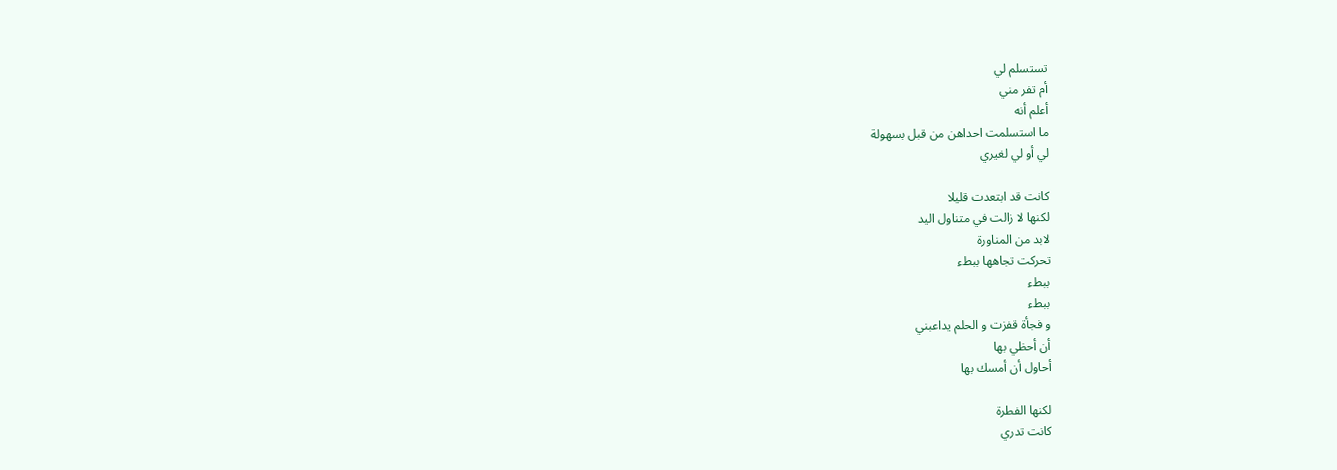تستسلم لي
أم تفر مني
أعلم أنه
ما استسلمت احداهن من قبل بسهولة
لي أو لي لغيري

كانت قد ابتعدت قليلا
لكنها لا زالت في متناول اليد
لابد من المناورة
تحركت تجاهها ببطء
ببطء
ببطء
و فجأة قفزت و الحلم يداعبني
أن أحظي بها
أحاول أن أمسك بها

لكنها الفطرة
كانت تدري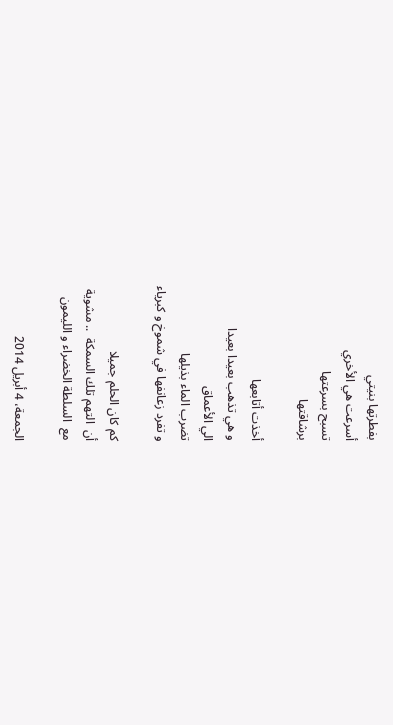بفطرتها بنيتي
أسرعت هي الأخري
تسبح بسرعتها
برشاقتها

أخذت أتابعها
و هي تذهب بعيدا بعيدا
الي الأعماق
تضرب الماء بذيلها
و تفرد زعانفها في شموخ و كبرياء

كم كان الحلم جميلا
أن  التهم تلك السمكة  .. مشوية
مع  السلطة الخضراء و الليمون

الجمعة، 4 أبريل 2014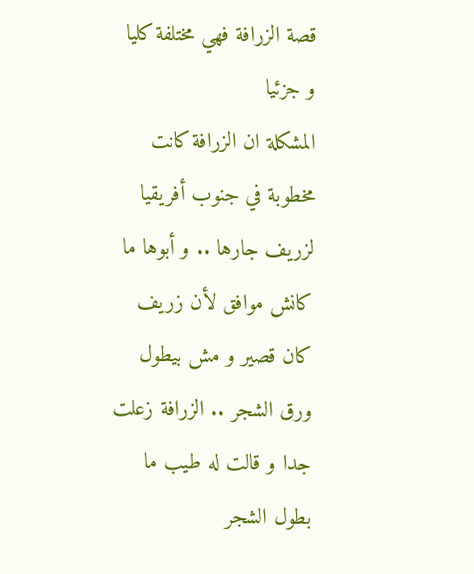قصة الزرافة فهي مختلفة كليا و جزئيا
المشكلة ان الزرافة كانت مخطوبة في جنوب أفريقيا لزريف جارها .. و أبوها ما كانش موافق لأن زريف كان قصير و مش بيطول ورق الشجر .. الزرافة زعلت جدا و قالت له طيب ما بطول الشجر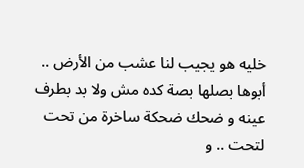خليه هو يجيب لنا عشب من الأرض .. أبوها بصلها بصة كده مش ولا بد بطرف عينه و ضحك ضحكة ساخرة من تحت لتحت .. و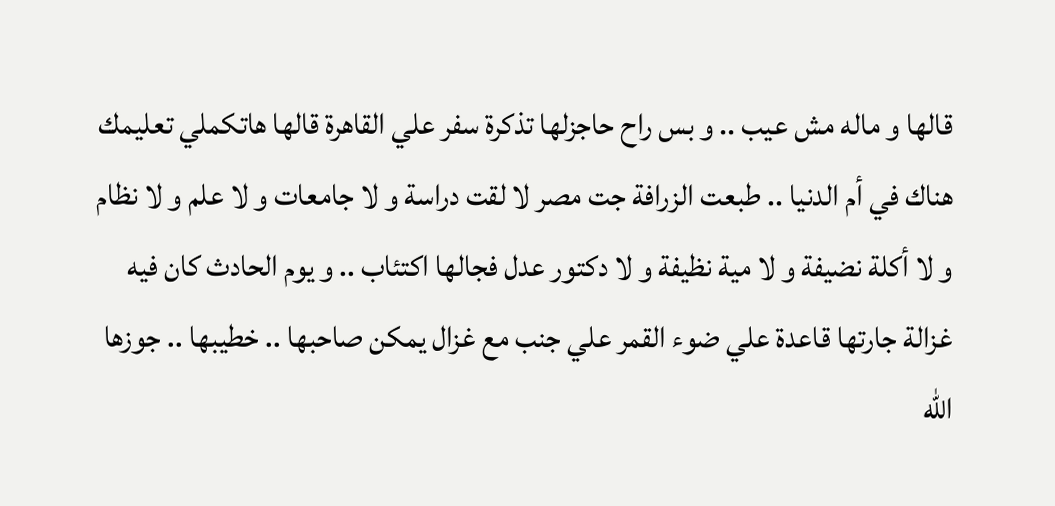قالها و ماله مش عيب .. و بس راح حاجزلها تذكرة سفر علي القاهرة قالها هاتكملي تعليمك هناك في أم الدنيا .. طبعت الزرافة جت مصر لا لقت دراسة و لا جامعات و لا علم و لا نظام و لا أكلة نضيفة و لا مية نظيفة و لا دكتور عدل فجالها اكتئاب .. و يوم الحادث كان فيه غزالة جارتها قاعدة علي ضوء القمر علي جنب مع غزال يمكن صاحبها .. خطيبها .. جوزها الله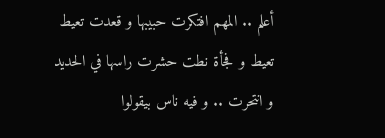أعلم .. المهم افتكرت حبيبها و قعدت تعيط تعيط و فجأة نطت حشرت راسها في الحديد و انتحرت .. و فيه ناس بيقولوا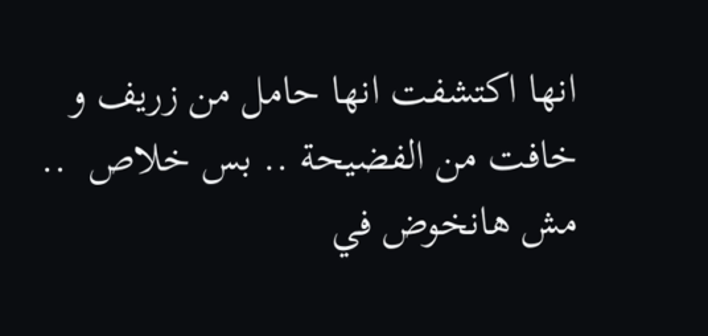انها اكتشفت انها حامل من زريف و خافت من الفضيحة .. بس خلاص  .. مش هانخوض في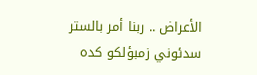الأعراض .. ربنا أمر بالستر
سدئوني زمبؤلكو كده